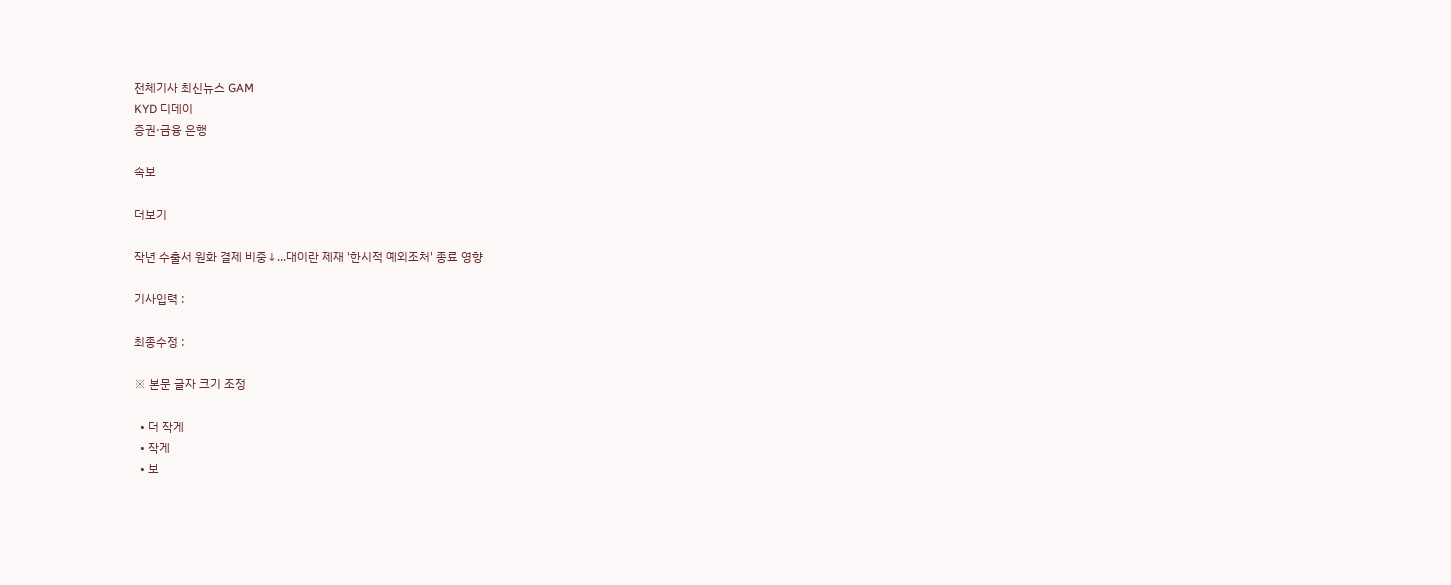전체기사 최신뉴스 GAM
KYD 디데이
증권·금융 은행

속보

더보기

작년 수출서 원화 결제 비중↓...대이란 제재 '한시적 예외조처' 종료 영향

기사입력 :

최종수정 :

※ 본문 글자 크기 조정

  • 더 작게
  • 작게
  • 보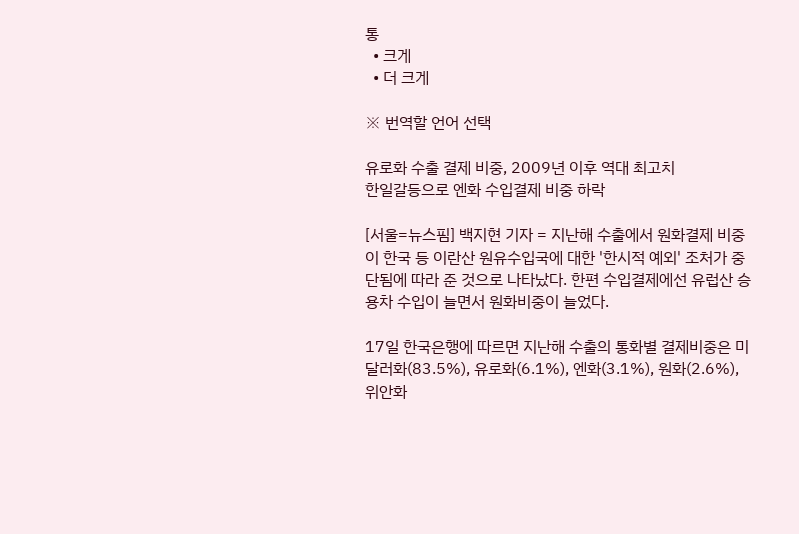통
  • 크게
  • 더 크게

※ 번역할 언어 선택

유로화 수출 결제 비중, 2009년 이후 역대 최고치
한일갈등으로 엔화 수입결제 비중 하락

[서울=뉴스핌] 백지현 기자 = 지난해 수출에서 원화결제 비중이 한국 등 이란산 원유수입국에 대한 '한시적 예외' 조처가 중단됨에 따라 준 것으로 나타났다. 한편 수입결제에선 유럽산 승용차 수입이 늘면서 원화비중이 늘었다.

17일 한국은행에 따르면 지난해 수출의 통화별 결제비중은 미달러화(83.5%), 유로화(6.1%), 엔화(3.1%), 원화(2.6%), 위안화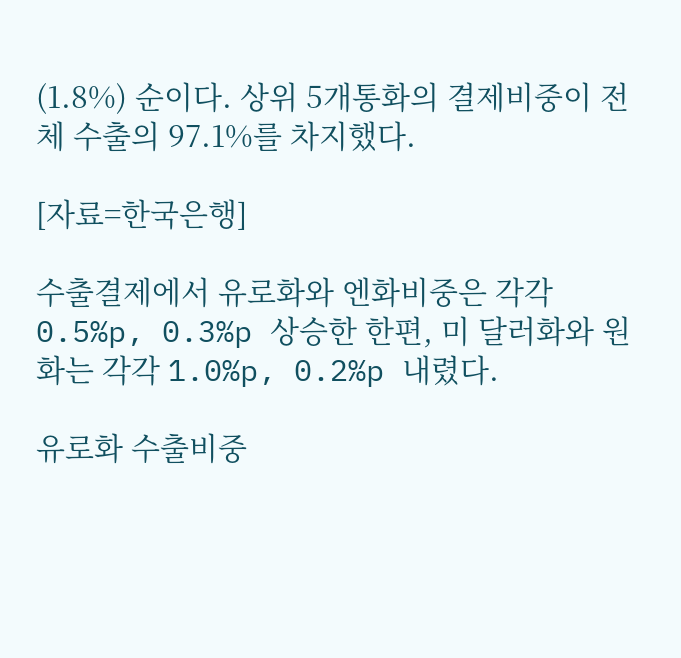(1.8%) 순이다. 상위 5개통화의 결제비중이 전체 수출의 97.1%를 차지했다.

[자료=한국은행]

수출결제에서 유로화와 엔화비중은 각각 0.5%p, 0.3%p 상승한 한편, 미 달러화와 원화는 각각 1.0%p, 0.2%p 내렸다.

유로화 수출비중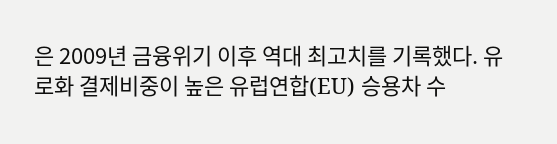은 2009년 금융위기 이후 역대 최고치를 기록했다. 유로화 결제비중이 높은 유럽연합(EU) 승용차 수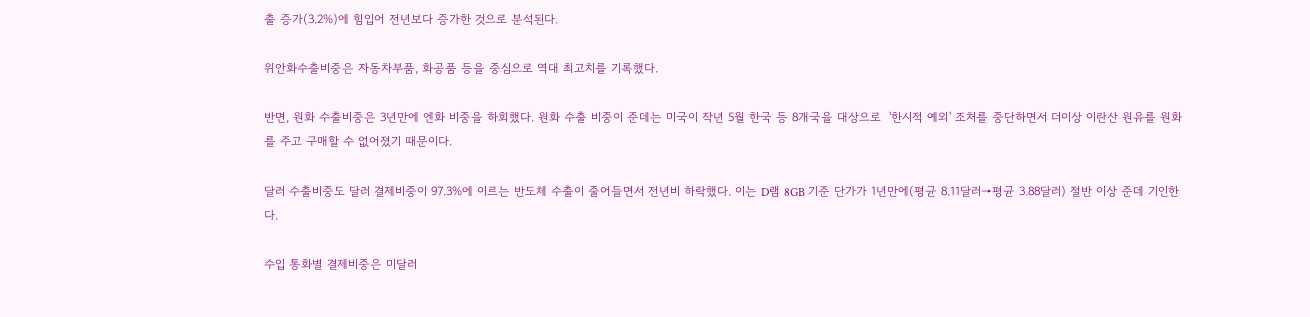출 증가(3.2%)에 힘입어 전년보다 증가한 것으로 분석된다.

위안화수출비중은 자동차부품, 화공품 등을 중심으로 역대 최고치를 기록했다.

반면, 원화 수출비중은 3년만에 엔화 비중을 하회했다. 원화 수출 비중이 준데는 미국이 작년 5월 한국 등 8개국을 대상으로  '한시적 예외' 조처를 중단하면서 더이상 이란산 원유를 원화를 주고 구매할 수 없어졌기 때문이다.

달러 수출비중도 달러 결제비중이 97.3%에 이르는 반도체 수출이 줄어들면서 전년비 하락했다. 이는 D램 8GB 기준 단가가 1년만에(평균 8.11달러→평균 3.88달러) 절반 이상 준데 기인한다.

수입 통화별 결제비중은 미달러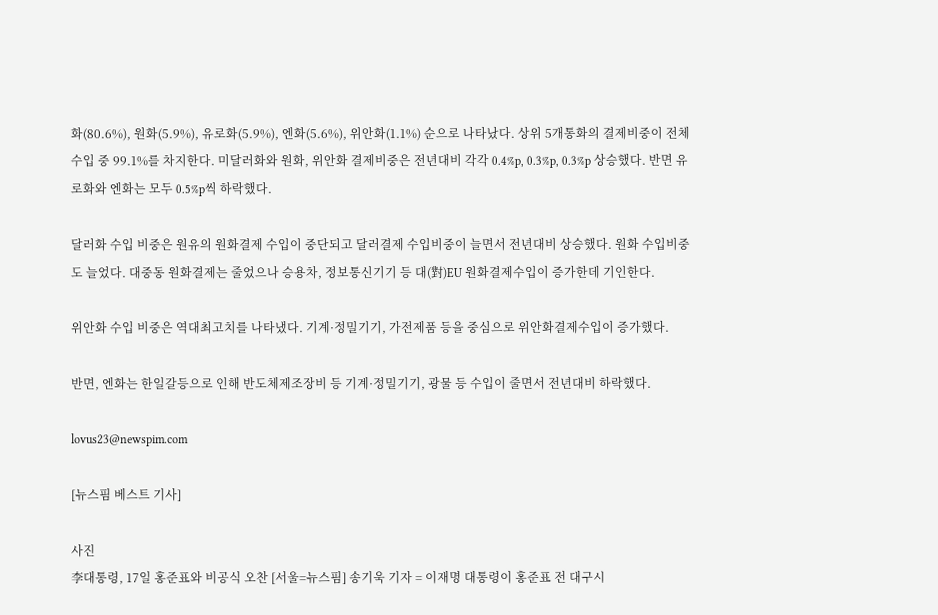화(80.6%), 원화(5.9%), 유로화(5.9%), 엔화(5.6%), 위안화(1.1%) 순으로 나타났다. 상위 5개통화의 결제비중이 전체 수입 중 99.1%를 차지한다. 미달러화와 원화, 위안화 결제비중은 전년대비 각각 0.4%p, 0.3%p, 0.3%p 상승했다. 반면 유로화와 엔화는 모두 0.5%p씩 하락했다.

달러화 수입 비중은 원유의 원화결제 수입이 중단되고 달러결제 수입비중이 늘면서 전년대비 상승했다. 원화 수입비중도 늘었다. 대중동 원화결제는 줄었으나 승용차, 정보통신기기 등 대(對)EU 원화결제수입이 증가한데 기인한다.

위안화 수입 비중은 역대최고치를 나타냈다. 기계·정밀기기, 가전제품 등을 중심으로 위안화결제수입이 증가했다.

반면, 엔화는 한일갈등으로 인해 반도체제조장비 등 기계·정밀기기, 광물 등 수입이 줄면서 전년대비 하락했다.

lovus23@newspim.com

[뉴스핌 베스트 기사]

사진
李대통령, 17일 홍준표와 비공식 오찬 [서울=뉴스핌] 송기욱 기자 = 이재명 대통령이 홍준표 전 대구시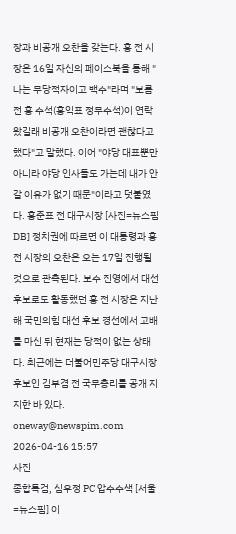장과 비공개 오찬을 갖는다. 홍 전 시장은 16일 자신의 페이스북을 통해 "나는 무당적자이고 백수"라며 "보름 전 홍 수석(홍익표 정무수석)이 연락 왔길래 비공개 오찬이라면 괜찮다고 했다"고 말했다. 이어 "야당 대표뿐만 아니라 야당 인사들도 가는데 내가 안 갈 이유가 없기 때문"이라고 덧붙였다. 홍준표 전 대구시장 [사진=뉴스핌 DB] 정치권에 따르면 이 대통령과 홍 전 시장의 오찬은 오는 17일 진행될 것으로 관측된다. 보수 진영에서 대선 후보로도 활동했던 홍 전 시장은 지난해 국민의힘 대선 후보 경선에서 고배를 마신 뒤 현재는 당적이 없는 상태다. 최근에는 더불어민주당 대구시장 후보인 김부겸 전 국무총리를 공개 지지한 바 있다. oneway@newspim.com 2026-04-16 15:57
사진
종합특검, 심우정 PC 압수수색 [서울=뉴스핌] 이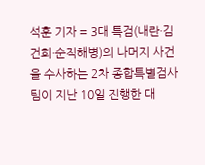석훈 기자 = 3대 특검(내란·김건희·순직해병)의 나머지 사건을 수사하는 2차 종합특별검사팀이 지난 10일 진행한 대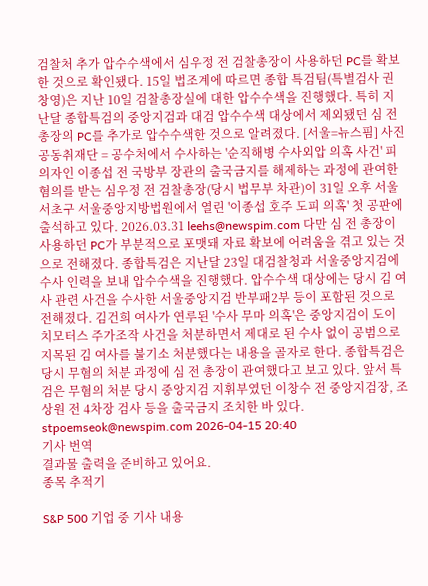검찰처 추가 압수수색에서 심우정 전 검찰총장이 사용하던 PC를 확보한 것으로 확인됐다. 15일 법조계에 따르면 종합 특검팀(특별검사 권창영)은 지난 10일 검찰총장실에 대한 압수수색을 진행했다. 특히 지난달 종합특검의 중앙지검과 대검 압수수색 대상에서 제외됐던 심 전 총장의 PC를 추가로 압수수색한 것으로 알려졌다. [서울=뉴스핌] 사진공동취재단 = 공수처에서 수사하는 '순직해병 수사외압 의혹 사건' 피의자인 이종섭 전 국방부 장관의 출국금지를 해제하는 과정에 관여한 혐의를 받는 심우정 전 검찰총장(당시 법무부 차관)이 31일 오후 서울 서초구 서울중앙지방법원에서 열린 '이종섭 호주 도피 의혹' 첫 공판에 출석하고 있다. 2026.03.31 leehs@newspim.com 다만 심 전 총장이 사용하던 PC가 부분적으로 포맷돼 자료 확보에 어려움을 겪고 있는 것으로 전해졌다. 종합특검은 지난달 23일 대검찰청과 서울중앙지검에 수사 인력을 보내 압수수색을 진행했다. 압수수색 대상에는 당시 김 여사 관련 사건을 수사한 서울중앙지검 반부패2부 등이 포함된 것으로 전해졌다. 김건희 여사가 연루된 '수사 무마 의혹'은 중앙지검이 도이치모터스 주가조작 사건을 처분하면서 제대로 된 수사 없이 공범으로 지목된 김 여사를 불기소 처분했다는 내용을 골자로 한다. 종합특검은 당시 무혐의 처분 과정에 심 전 총장이 관여했다고 보고 있다. 앞서 특검은 무혐의 처분 당시 중앙지검 지휘부였던 이창수 전 중앙지검장, 조상원 전 4차장 검사 등을 출국금지 조치한 바 있다. stpoemseok@newspim.com 2026-04-15 20:40
기사 번역
결과물 출력을 준비하고 있어요.
종목 추적기

S&P 500 기업 중 기사 내용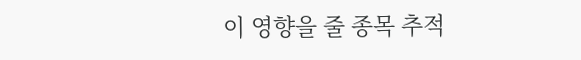이 영향을 줄 종목 추적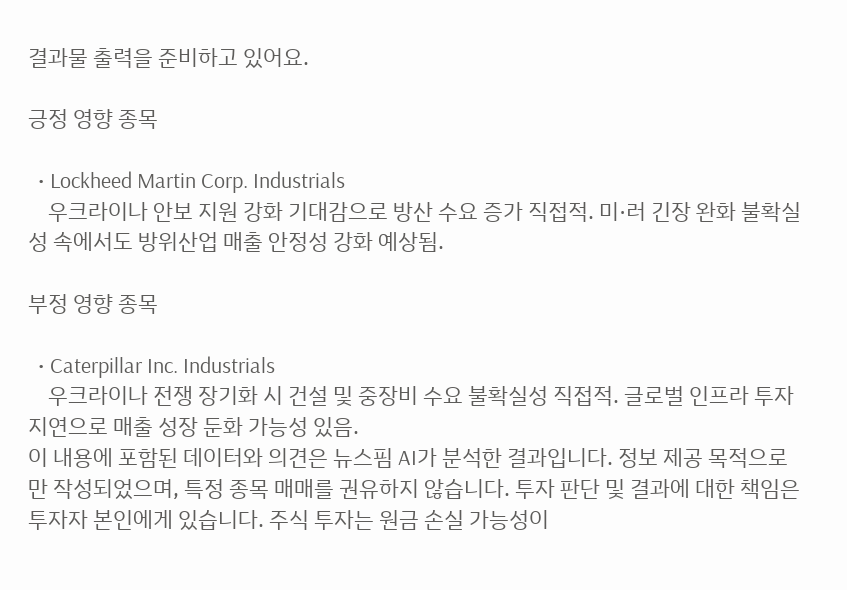결과물 출력을 준비하고 있어요.

긍정 영향 종목

  • Lockheed Martin Corp. Industrials
    우크라이나 안보 지원 강화 기대감으로 방산 수요 증가 직접적. 미·러 긴장 완화 불확실성 속에서도 방위산업 매출 안정성 강화 예상됨.

부정 영향 종목

  • Caterpillar Inc. Industrials
    우크라이나 전쟁 장기화 시 건설 및 중장비 수요 불확실성 직접적. 글로벌 인프라 투자 지연으로 매출 성장 둔화 가능성 있음.
이 내용에 포함된 데이터와 의견은 뉴스핌 AI가 분석한 결과입니다. 정보 제공 목적으로만 작성되었으며, 특정 종목 매매를 권유하지 않습니다. 투자 판단 및 결과에 대한 책임은 투자자 본인에게 있습니다. 주식 투자는 원금 손실 가능성이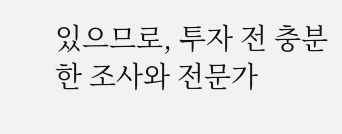있으므로, 투자 전 충분한 조사와 전문가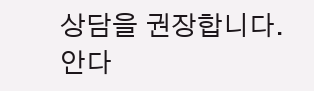상담을 권장합니다.
안다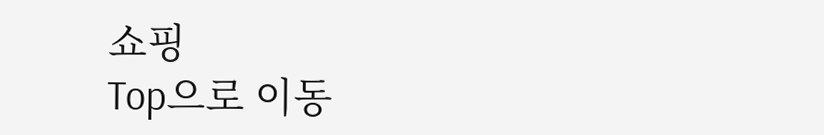쇼핑
Top으로 이동